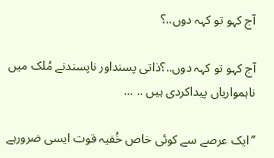آج کہو تو کہہ دوں..؟

آج کہو تو کہہ دوں..؟ذاتی پسنداور ناپسندنے مُلک میں ناہمواریاں پیداکردی ہیں .. ...

’’ایک عرصے سے کوئی خاص خُفیہ قوت ایسی ضرورہے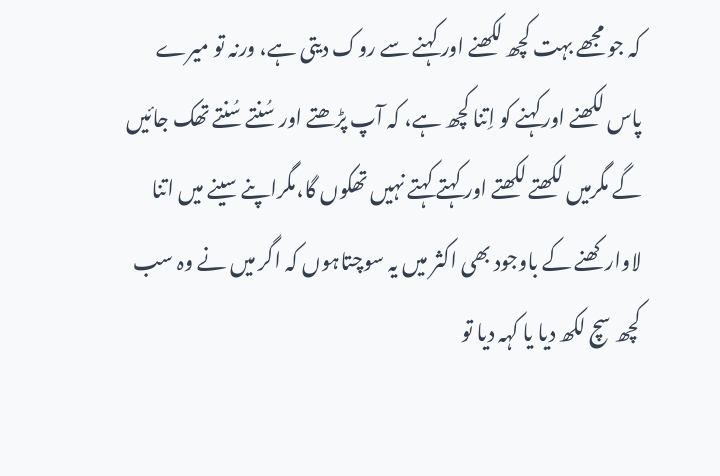کہ جو مجھے بہت کچھ لکھنے اور کہنے سے روک دیتی ہے، ورنہ تو میرے پاس لکھنے اورکہنے کو اِتنا کچھ ہے، کہ آپ پڑھتے اور سُنتے سُنتے تھک جائیں گے مگرمیں لکھتے لکھتے اور کہتے کہتے نہیں تھکوں گا،مگراپنے سینے میں اتنا لاوارکھنے کے باوجود بھی اکثر میں یہ سوچتاہوں کہ اگر میں نے وہ سب کچھ سچ لکھ دیا یا کہہ دیا تو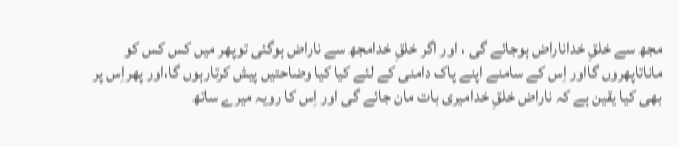مجھ سے خلقِ خداناراض ہوجائے گی ، اور اگر خلقِ خدامجھ سے ناراض ہوگئی توپھر میں کس کس کو ماناتاپھروں گااور اِس کے سامنے اپنے پاک دامنی کے لئے کیا کیا وضاحتیں پیش کرتارہوں گا،اور پھراِس پر بھی کیا یقین ہے کہ ناراض خلقِ خدامیری بات مان جائے گی اور اِس کا رویہ میرے ساتھ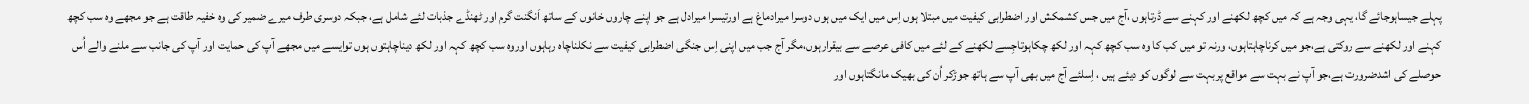پہلے جیساہوجائے گا، یہی وجہ ہے کہ میں کچھ لکھنے اور کہنے سے ڈرتاہوں ،آج میں جس کشمکش اور اضطرابی کیفیت میں مبتلا ہوں اِس میں ایک میں ہوں دوسرا میرادماغ ہے اورتیسرا میرادل ہے جو اپنے چاروں خانوں کے ساتھ اَنگنت گرم اور ٹھنڈے جذبات لئے شامل ہے، جبکہ دوسری طرف میرے ضمیر کی وہ خفیہ طاقت ہے جو مجھے وہ سب کچھ کہنے اور لکھنے سے روکتی ہے،جو میں کرناچاہتاہوں، ورنہ تو میں کب کا وہ سب کچھ کہہ اور لکھ چکاہوتاجِسے لکھنے کے لئے میں کافی عرصے سے بیقرارہوں،مگر آج جب میں اپنی اِس جنگی اضطرابی کیفیت سے نکلناچاہ رہاہوں اوروہ سب کچھ کہہ اور لکھ دیناچاہتوں ہوں توایسے میں مجھے آپ کی حمایت اور آپ کی جانب سے ملنے والے اُس حوصلے کی اشدضرورت ہے،جو آپ نے بہت سے مواقع پربہت سے لوگوں کو دیئے ہیں ، اِسلئے آج میں بھی آپ سے ہاتھ جوڑکر اُن کی بھیک مانگتاہوں اور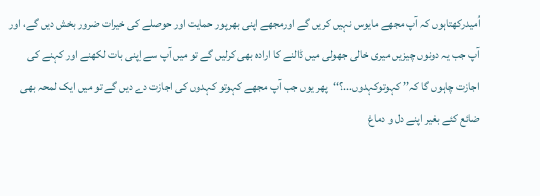اُمیدرکھتاہوں کہ آپ مجھے مایوس نہیں کریں گے اورمجھے اپنی بھرپور حمایت اور حوصلے کی خیرات ضرور بخش دیں گے، اور آپ جب یہ دونوں چیزیں میری خالی جھولی میں ڈالنے کا ارادہ بھی کرلیں گے تو میں آپ سے اِپنی بات لکھنے اور کہنے کی اجازت چاہوں گا کہ’’ کہوتوکہدوں...؟‘‘پھر یوں جب آپ مجھے کہوتو کہدوں کی اجازت دے دیں گے تو میں ایک لمحہ بھی ضائع کئے بغیر اپنے دل و دماغ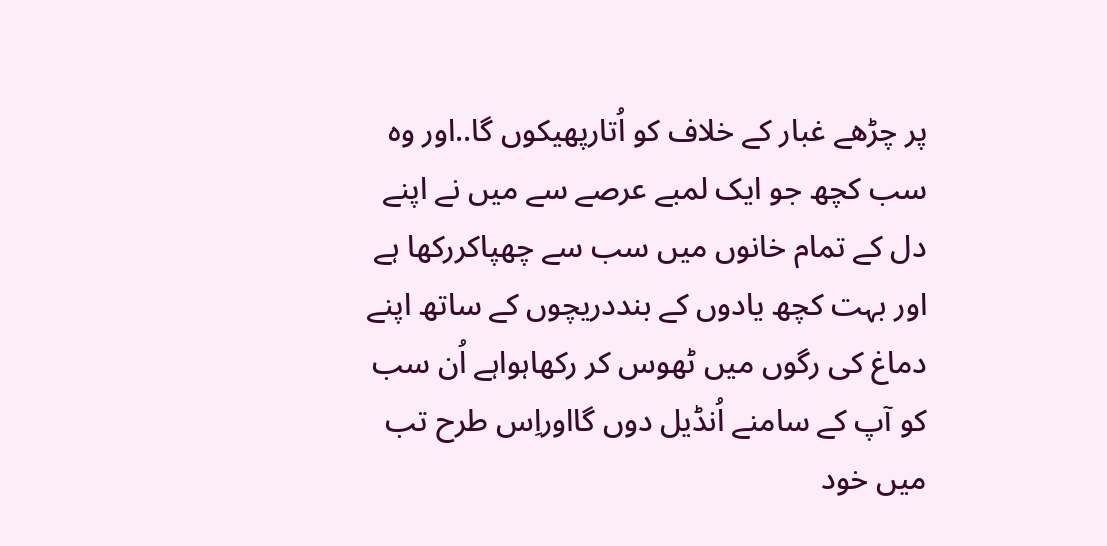پر چڑھے غبار کے خلاف کو اُتارپھیکوں گا..اور وہ سب کچھ جو ایک لمبے عرصے سے میں نے اپنے دل کے تمام خانوں میں سب سے چھپاکررکھا ہے اور بہت کچھ یادوں کے بنددریچوں کے ساتھ اپنے دماغ کی رگوں میں ٹھوس کر رکھاہواہے اُن سب کو آپ کے سامنے اُنڈیل دوں گااوراِس طرح تب میں خود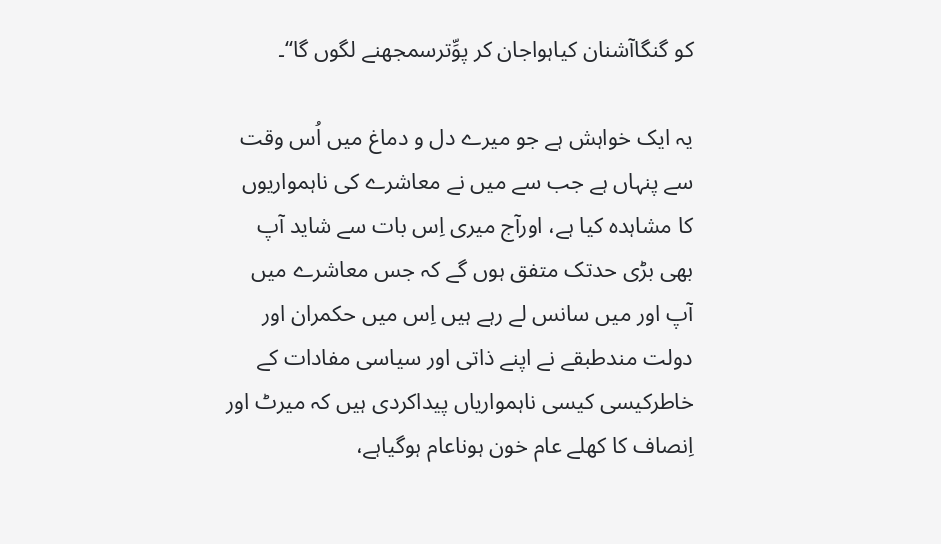کو گنگاآشنان کیاہواجان کر پوِّترسمجھنے لگوں گا‘‘۔

یہ ایک خواہش ہے جو میرے دل و دماغ میں اُس وقت سے پنہاں ہے جب سے میں نے معاشرے کی ناہمواریوں کا مشاہدہ کیا ہے، اورآج میری اِس بات سے شاید آپ بھی بڑی حدتک متفق ہوں گے کہ جس معاشرے میں آپ اور میں سانس لے رہے ہیں اِس میں حکمران اور دولت مندطبقے نے اپنے ذاتی اور سیاسی مفادات کے خاطرکیسی کیسی ناہمواریاں پیداکردی ہیں کہ میرٹ اور اِنصاف کا کھلے عام خون ہوناعام ہوگیاہے،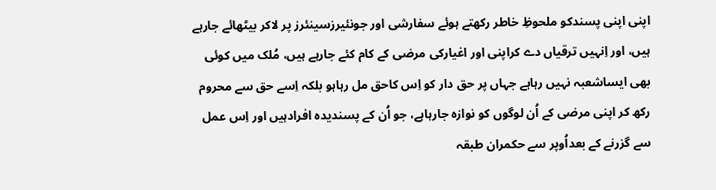اپنی اپنی پسندکو ملحوظِ خاطر رکھتے ہوئے سفارشی اور جونئیرزسینئرز پر لاکر بیٹھائے جارہے ہیں، اور اِنہیں ترقیاں دے کراپنی اور اغیارکی مرضی کے کام کئے جارہے ہیں، مُلک میں کوئی بھی ایساشعبہ نہیں رہاہے جہاں پر حق دار کو اِس کاحق مل رہاہو بلکہ اِسے حق سے محروم رکھ کر اپنی مرضی کے اُن لوگوں کو نوازہ جارہاہے، جو اُن کے پسندیدہ افرادہیں اور اِس عمل سے گزرنے کے بعداُوپر سے حکمران طبقہ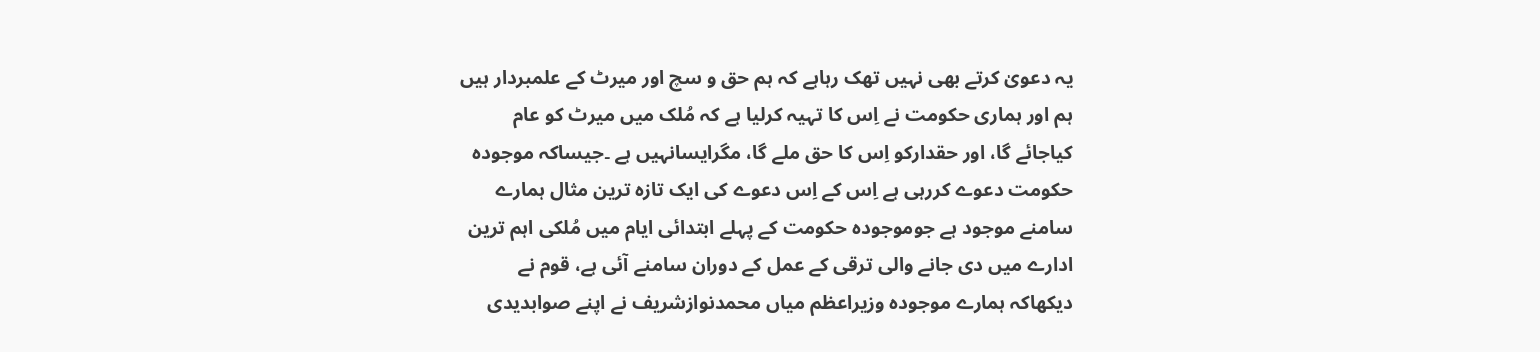یہ دعویٰ کرتے بھی نہیں تھک رہاہے کہ ہم حق و سچ اور میرٹ کے علمبردار ہیں ہم اور ہماری حکومت نے اِس کا تہیہ کرلیا ہے کہ مُلک میں میرٹ کو عام کیاجائے گا، اور حقدارکو اِس کا حق ملے گا، مگرایسانہیں ہے ۔جیساکہ موجودہ حکومت دعوے کررہی ہے اِس کے اِس دعوے کی ایک تازہ ترین مثال ہمارے سامنے موجود ہے جوموجودہ حکومت کے پہلے ابتدائی ایام میں مُلکی اہم ترین ادارے میں دی جانے والی ترقی کے عمل کے دوران سامنے آئی ہے، قوم نے دیکھاکہ ہمارے موجودہ وزیراعظم میاں محمدنوازشریف نے اپنے صوابدیدی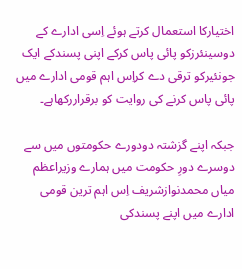اختیارکا استعمال کرتے ہوئے اِسی ادارے کے دوسینئرزکو پائی پاس کرکے اپنی پسندکے ایک جونئیرکو ترقی دے کراِس اہم قومی ادارے میں پائی پاس کرنے کی روایت کو برقراررکھاہے۔

جبکہ اپنے گزشتہ دودورے حکومتوں میں سے دوسرے دورِ حکومت میں ہمارے وزیراعظم میاں محمدنوازشریف اِس اہم ترین قومی ادارے میں اپنے پسندکی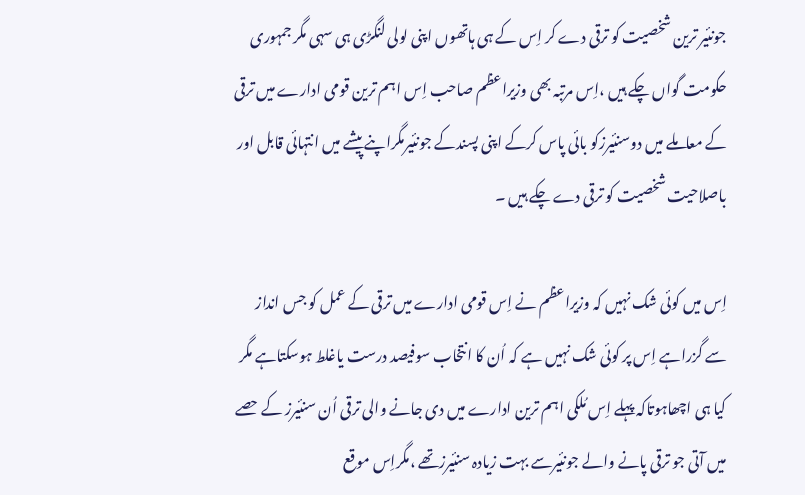جونئیر ترین شخصیت کو ترقی دے کر اِس کے ہی ہاتھوں اپنی لولی لنگڑی ہی سہی مگر جمہوری حکومت گواں چکے ہیں ،اِس مرتبہ بھی وزیراعظم صاحب اِس اہم ترین قومی ادارے میں ترقی کے معاملے میں دوسنئیرزکو بائی پاس کرکے اپنی پسندکے جونئیرمگراپنے پیشے میں انتہائی قابل اور باصلاحیت شخصیت کو ترقی دے چکے ہیں ۔

اِس میں کوئی شک نہیں کہ وزیراعظم نے اِس قومی ادارے میں ترقی کے عمل کو جس انداز سے گزراہے اِس پر کوئی شک نہیں ہے کہ اُن کا انتخاب سوفیصد درست یاغلط ہوسکتاہے مگر کیا ہی اچھاہوتاکہ پہلے اِس مُلکی اہم ترین ادارے میں دی جانے والی ترقی اُن سنئیرز کے حصے میں آتی جو ترقی پانے والے جونئیرسے بہت زیادہ سنئیرزتھے ،مگراِس موقع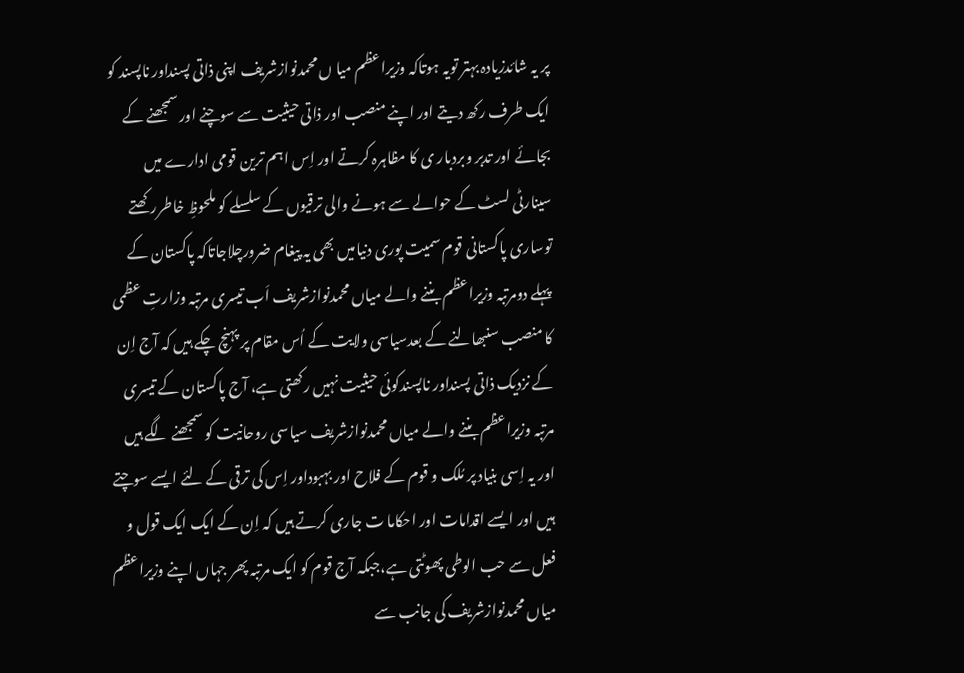پر یہ شائدزیادہ بہتر تویہ ہوتاکہ وزیراعظم میا ں محمدنوازشریف اپنی ذاتی پسنداور ناپسند کو ایک طرف رکھ دیتے اور اپنے منصب اور ذاتی حیثیت سے سوچنے اور سمجھنے کے بجائے اور تدبر وبردبار ی کا مظاہرہ کرتے اور اِس اہم ترین قومی ادارے میں سینارٹی لسٹ کے حوالے سے ہونے والی ترقیوں کے سلسلے کو ملحوظِ خاطررکھتے توساری پاکستانی قوم سمیت پوری دنیامیں بھی یہ پیغام ضرورچلاجاتاکہ پاکستان کے پہلے دومرتبہ وزیراعظم بننے والے میاں محمدنوازشریف اَب تیسری مرتبہ وزارتِ عظمی کا منصب سنبھالنے کے بعدسیاسی ولایت کے اُس مقام پر پہنچ چکے ہیں کہ آج اِن کے نزدیک ذاتی پسنداور ناپسندکوئی حیثیت نہیں رکھتی ہے، آج پاکستان کے تیسری مرتبہ وزیراعظم بننے والے میاں محمدنوازشریف سیاسی روحانیت کو سمجھنے لگے ہیں اور یہ اِسی بنیاد پر مُلک و قوم کے فلاح اور بہبوداور اِس کی ترقی کے لئے ایسے سوچتے ہیں اور ایسے اقدامات اور احکاما ت جاری کرتے ہیں کہ اِن کے ایک ایک قول و فعل سے حب الوطی پھوٹتی ہے،جبکہ آج قوم کو ایک مرتبہ پھر جہاں اپنے وزیراعظم میاں محمدنوازشریف کی جانب سے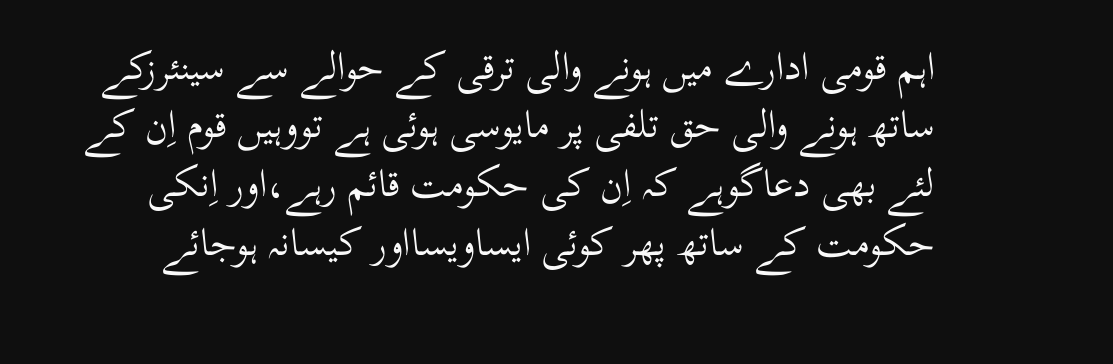اہم قومی ادارے میں ہونے والی ترقی کے حوالے سے سینئرزکے ساتھ ہونے والی حق تلفی پر مایوسی ہوئی ہے تووہیں قوم اِن کے لئے بھی دعاگوہے کہ اِن کی حکومت قائم رہے،اور اِنکی حکومت کے ساتھ پھر کوئی ایساویسااور کیسانہ ہوجائے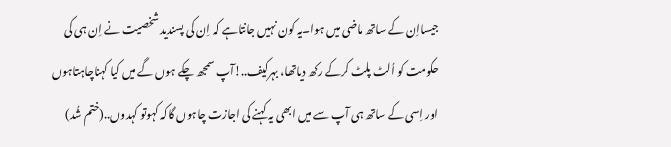جیسااِن کے ساتھ ماضی میں ہوا۔یہ کون نہیں جانتاہے کہ اِن کی پسندید شخصیت نے اِن ہی کی حکومت کو اُلٹ پلٹ کرکے رکھ دیاتھا، بہرکیف..!آپ سمجھ چکے ہوں گے میں کیا کہناچاہتاہوں اور اِسی کے ساتھ ہی آپ سے میں ابھی یہ کہنے کی اجازت چاہوں گاکہ کہوتو کہدوں..(ختم شُد)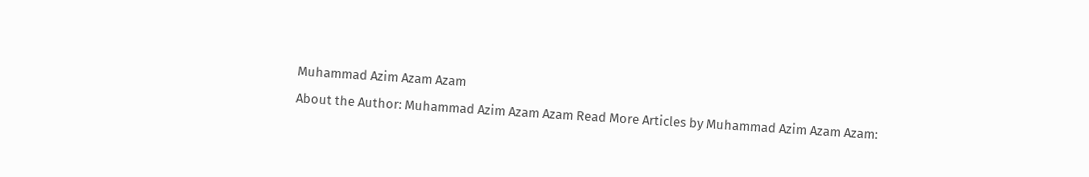Muhammad Azim Azam Azam
About the Author: Muhammad Azim Azam Azam Read More Articles by Muhammad Azim Azam Azam: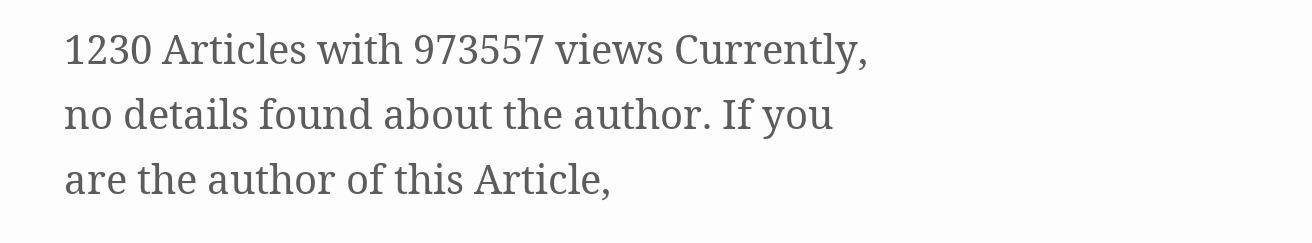1230 Articles with 973557 views Currently, no details found about the author. If you are the author of this Article,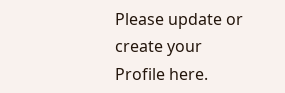Please update or create your Profile here.